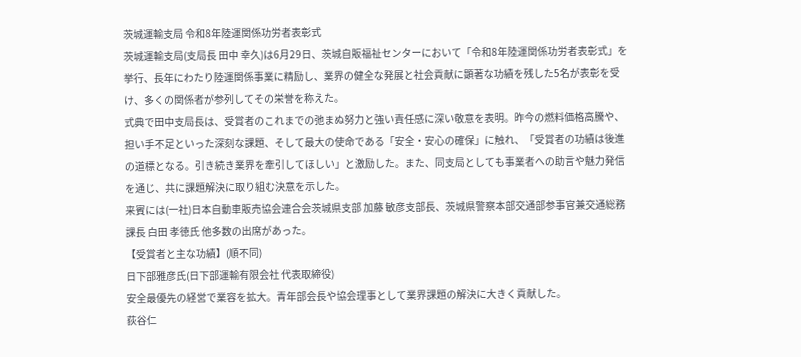茨城運輸支局 令和8年陸運関係功労者表彰式
茨城運輸支局(支局長 田中 幸久)は6月29日、茨城自販福祉センターにおいて「令和8年陸運関係功労者表彰式」を挙行、長年にわたり陸運関係事業に精励し、業界の健全な発展と社会貢献に顕著な功績を残した5名が表彰を受け、多くの関係者が参列してその栄誉を称えた。
式典で田中支局長は、受賞者のこれまでの弛まぬ努力と強い責任感に深い敬意を表明。昨今の燃料価格高騰や、担い手不足といった深刻な課題、そして最大の使命である「安全・安心の確保」に触れ、「受賞者の功績は後進の道標となる。引き続き業界を牽引してほしい」と激励した。また、同支局としても事業者への助言や魅力発信を通じ、共に課題解決に取り組む決意を示した。
来賓には(一社)日本自動車販売協会連合会茨城県支部 加藤 敏彦支部長、茨城県警察本部交通部参事官兼交通総務課長 白田 孝徳氏 他多数の出席があった。
【受賞者と主な功績】(順不同)
日下部雅彦氏(日下部運輸有限会社 代表取締役)
安全最優先の経営で業容を拡大。青年部会長や協会理事として業界課題の解決に大きく貢献した。
荻谷仁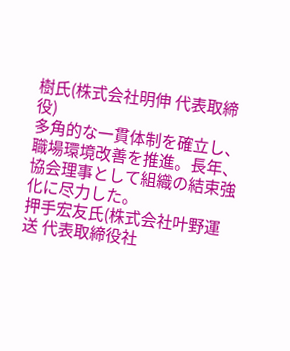樹氏(株式会社明伸 代表取締役)
多角的な一貫体制を確立し、職場環境改善を推進。長年、協会理事として組織の結束強化に尽力した。
押手宏友氏(株式会社叶野運送 代表取締役社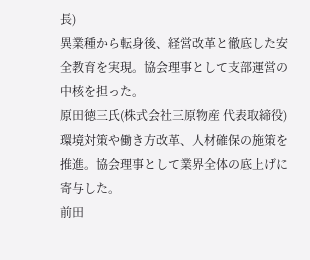長)
異業種から転身後、経営改革と徹底した安全教育を実現。協会理事として支部運営の中核を担った。
原田徳三氏(株式会社三原物産 代表取締役)
環境対策や働き方改革、人材確保の施策を推進。協会理事として業界全体の底上げに寄与した。
前田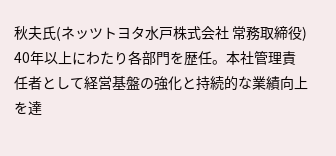秋夫氏(ネッツトヨタ水戸株式会社 常務取締役)
40年以上にわたり各部門を歴任。本社管理責任者として経営基盤の強化と持続的な業績向上を達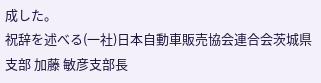成した。
祝辞を述べる(一社)日本自動車販売協会連合会茨城県支部 加藤 敏彦支部長